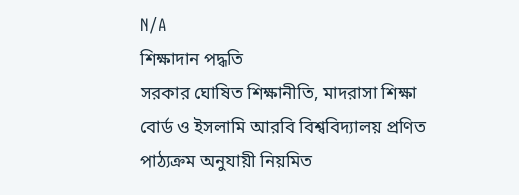N/A
শিক্ষাদান পদ্ধতি
সরকার ঘোষিত শিক্ষানীতি, মাদরাসা শিক্ষা বোর্ড ও ইসলামি আরবি বিশ্ববিদ্যালয় প্রণিত পাঠ্যক্রম অনুযায়ী নিয়মিত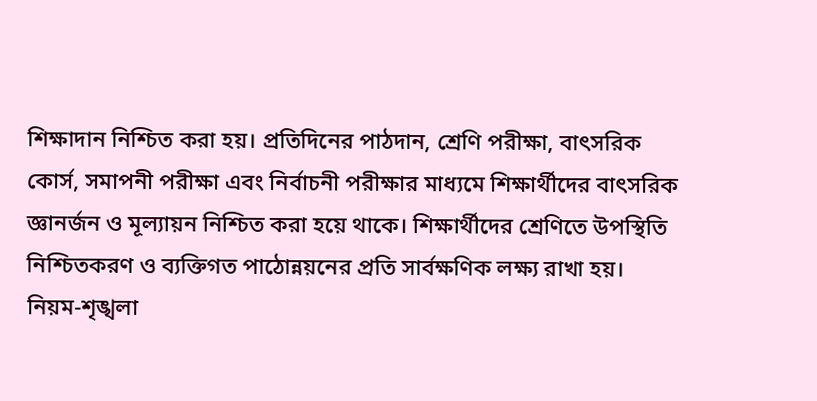শিক্ষাদান নিশ্চিত করা হয়। প্রতিদিনের পাঠদান, শ্রেণি পরীক্ষা, বাৎসরিক কোর্স, সমাপনী পরীক্ষা এবং নির্বাচনী পরীক্ষার মাধ্যমে শিক্ষার্থীদের বাৎসরিক জ্ঞানর্জন ও মূল্যায়ন নিশ্চিত করা হয়ে থাকে। শিক্ষার্থীদের শ্রেণিতে উপস্থিতি নিশ্চিতকরণ ও ব্যক্তিগত পাঠোন্নয়নের প্রতি সার্বক্ষণিক লক্ষ্য রাখা হয়।
নিয়ম-শৃঙ্খলা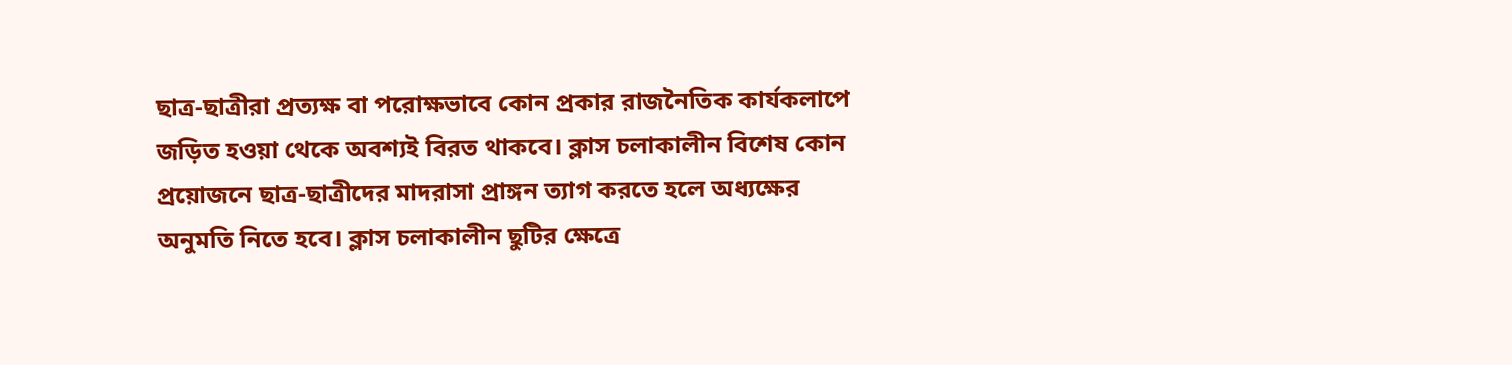ছাত্র-ছাত্রীরা প্রত্যক্ষ বা পরোক্ষভাবে কোন প্রকার রাজনৈতিক কার্যকলাপে জড়িত হওয়া থেকে অবশ্যই বিরত থাকবে। ক্লাস চলাকালীন বিশেষ কোন প্রয়োজনে ছাত্র-ছাত্রীদের মাদরাসা প্রাঙ্গন ত্যাগ করতে হলে অধ্যক্ষের অনুমতি নিতে হবে। ক্লাস চলাকালীন ছুটির ক্ষেত্রে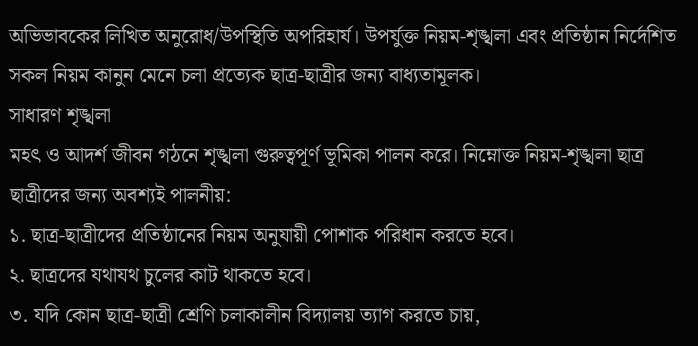অভিভাবকের লিখিত অনুরোধ/উপস্থিতি অপরিহার্য। উপর্যুক্ত নিয়ম-শৃঙ্খলা এবং প্রতিষ্ঠান নির্দেশিত সকল নিয়ম কানুন মেনে চলা প্রত্যেক ছাত্র-ছাত্রীর জন্য বাধ্যতামূলক।
সাধারণ শৃঙ্খলা
মহৎ ও আদর্শ জীবন গঠনে শৃঙ্খলা গুরুত্বপূর্ণ ভূমিকা পালন করে। নিম্নোক্ত নিয়ম-শৃঙ্খলা ছাত্র ছাত্রীদের জন্য অবশ্যই পালনীয়:
১. ছাত্র-ছাত্রীদের প্রতিষ্ঠানের নিয়ম অনুযায়ী পোশাক পরিধান করতে হবে।
২. ছাত্রদের যথাযথ চুলের কাট থাকতে হবে।
৩. যদি কোন ছাত্র-ছাত্রী শ্রেণি চলাকালীন বিদ্যালয় ত্যাগ করতে চায়,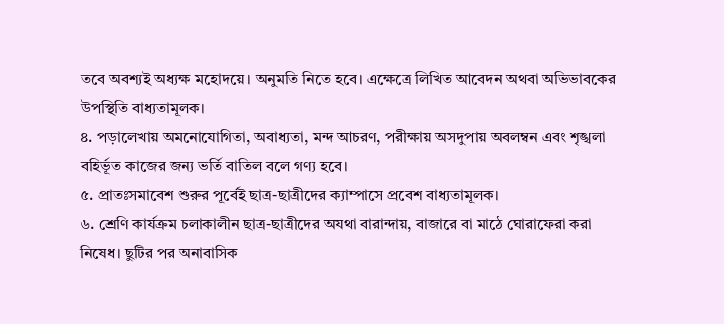তবে অবশ্যই অধ্যক্ষ মহোদয়ে। অনুমতি নিতে হবে। এক্ষেত্রে লিখিত আবেদন অথবা অভিভাবকের উপস্থিতি বাধ্যতামূলক।
৪. পড়ালেখায় অমনোযোগিতা, অবাধ্যতা, মন্দ আচরণ, পরীক্ষায় অসদুপায় অবলম্বন এবং শৃঙ্খলা বহির্ভূত কাজের জন্য ভর্তি বাতিল বলে গণ্য হবে।
৫. প্রাতঃসমাবেশ শুরুর পূর্বেই ছাত্র-ছাত্রীদের ক্যাম্পাসে প্রবেশ বাধ্যতামূলক।
৬. শ্রেণি কার্যক্রম চলাকালীন ছাত্র-ছাত্রীদের অযথা বারান্দায়, বাজারে বা মাঠে ঘোরাফেরা করা নিষেধ। ছুটির পর অনাবাসিক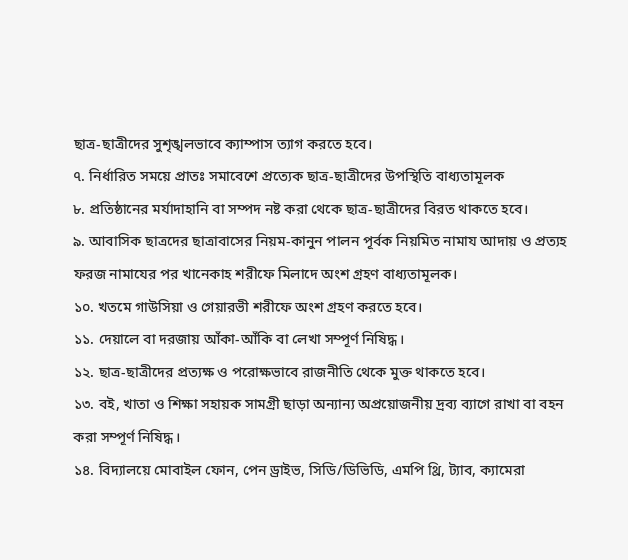ছাত্র-ছাত্রীদের সুশৃঙ্খলভাবে ক্যাম্পাস ত্যাগ করতে হবে।
৭. নির্ধারিত সময়ে প্রাতঃ সমাবেশে প্রত্যেক ছাত্র-ছাত্রীদের উপস্থিতি বাধ্যতামূলক
৮. প্রতিষ্ঠানের মর্যাদাহানি বা সম্পদ নষ্ট করা থেকে ছাত্র-ছাত্রীদের বিরত থাকতে হবে।
৯. আবাসিক ছাত্রদের ছাত্রাবাসের নিয়ম-কানুন পালন পূর্বক নিয়মিত নামায আদায় ও প্রত্যহ ফরজ নামাযের পর খানেকাহ শরীফে মিলাদে অংশ গ্রহণ বাধ্যতামূলক।
১০. খতমে গাউসিয়া ও গেয়ারভী শরীফে অংশ গ্রহণ করতে হবে।
১১. দেয়ালে বা দরজায় আঁকা-আঁকি বা লেখা সম্পূর্ণ নিষিদ্ধ।
১২. ছাত্র-ছাত্রীদের প্রত্যক্ষ ও পরোক্ষভাবে রাজনীতি থেকে মুক্ত থাকতে হবে।
১৩. বই, খাতা ও শিক্ষা সহায়ক সামগ্রী ছাড়া অন্যান্য অপ্রয়োজনীয় দ্রব্য ব্যাগে রাখা বা বহন করা সম্পূর্ণ নিষিদ্ধ।
১৪. বিদ্যালয়ে মোবাইল ফোন, পেন ড্রাইভ, সিডি/ডিভিডি, এমপি থ্রি, ট্যাব, ক্যামেরা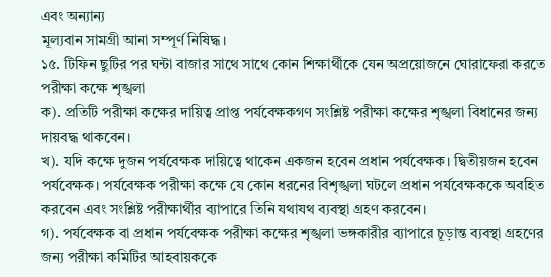এবং অন্যান্য
মূল্যবান সামগ্রী আনা সম্পূর্ণ নিষিদ্ধ।
১৫. টিফিন ছুটির পর ঘন্টা বাজার সাথে সাথে কোন শিক্ষার্থীকে যেন অপ্রয়োজনে ঘোরাফেরা করতে
পরীক্ষা কক্ষে শৃঙ্খলা
ক). প্রতিটি পরীক্ষা কক্ষের দায়িত্ব প্রাপ্ত পর্যবেক্ষকগণ সংশ্লিষ্ট পরীক্ষা কক্ষের শৃঙ্খলা বিধানের জন্য দায়বদ্ধ থাকবেন।
খ). যদি কক্ষে দুজন পর্যবেক্ষক দায়িত্বে থাকেন একজন হবেন প্রধান পর্যবেক্ষক। দ্বিতীয়জন হবেন পর্যবেক্ষক। পর্যবেক্ষক পরীক্ষা কক্ষে যে কোন ধরনের বিশৃঙ্খলা ঘটলে প্রধান পর্যবেক্ষককে অবহিত করবেন এবং সংশ্লিষ্ট পরীক্ষার্থীর ব্যাপারে তিনি যথাযথ ব্যবস্থা গ্রহণ করবেন।
গ). পর্যবেক্ষক বা প্রধান পর্যবেক্ষক পরীক্ষা কক্ষের শৃঙ্খলা ভঙ্গকারীর ব্যাপারে চূড়ান্ত ব্যবস্থা গ্রহণের জন্য পরীক্ষা কমিটির আহবায়ককে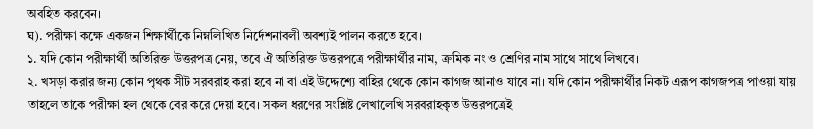অবহিত করবেন।
ঘ). পরীক্ষা কক্ষে একজন শিক্ষার্থীকে নিম্নলিখিত নির্দেশনাবলী অবশ্যই পালন করতে হবে।
১. যদি কোন পরীক্ষার্থী অতিরিক্ত উত্তরপত্র নেয়, তবে ঐ অতিরিক্ত উত্তরপত্রে পরীক্ষার্থীর নাম, ক্রমিক নং ও শ্রেণির নাম সাথে সাথে লিখবে।
২. খসড়া করার জন্য কোন পৃথক সীট সরবরাহ করা হবে না বা এই উদ্দেশ্যে বাহির থেকে কোন কাগজ আনাও যাবে না। যদি কোন পরীক্ষার্থীর নিকট এরূপ কাগজপত্র পাওয়া যায় তাহলে তাকে পরীক্ষা হল থেকে বের করে দেয়া হবে। সকল ধরণের সংশ্লিষ্ট লেখালেখি সরবরাহকৃত উত্তরপত্রেই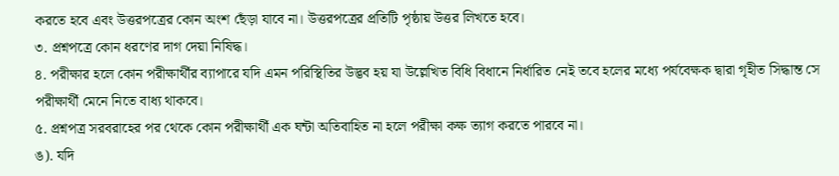করতে হবে এবং উত্তরপত্রের কোন অংশ ছেঁড়া যাবে না। উত্তরপত্রের প্রতিটি পৃষ্ঠায় উত্তর লিখতে হবে।
৩. প্রশ্নপত্রে কোন ধরণের দাগ দেয়া নিষিদ্ধ।
৪. পরীক্ষার হলে কোন পরীক্ষার্থীর ব্যাপারে যদি এমন পরিস্থিতির উদ্ভব হয় যা উল্লেখিত বিধি বিধানে নির্ধারিত নেই তবে হলের মধ্যে পর্যবেক্ষক দ্বারা গৃহীত সিদ্ধান্ত সে পরীক্ষার্থী মেনে নিতে বাধ্য থাকবে।
৫. প্রশ্নপত্র সরবরাহের পর থেকে কোন পরীক্ষার্থী এক ঘন্টা অতিবাহিত না হলে পরীক্ষা কক্ষ ত্যাগ করতে পারবে না।
ঙ). যদি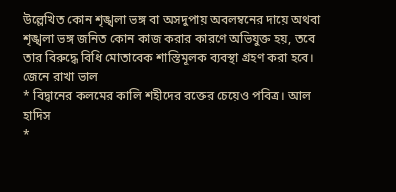উল্লেখিত কোন শৃঙ্খলা ভঙ্গ বা অসদুপায় অবলম্বনের দায়ে অথবা শৃঙ্খলা ভঙ্গ জনিত কোন কাজ করার কারণে অভিযুক্ত হয়, তবে তার বিরুদ্ধে বিধি মোতাবেক শাস্তিমূলক ব্যবস্থা গ্রহণ করা হবে।
জেনে রাখা ভাল
* বিদ্বানের কলমের কালি শহীদের রক্তের চেয়েও পবিত্র। আল হাদিস
*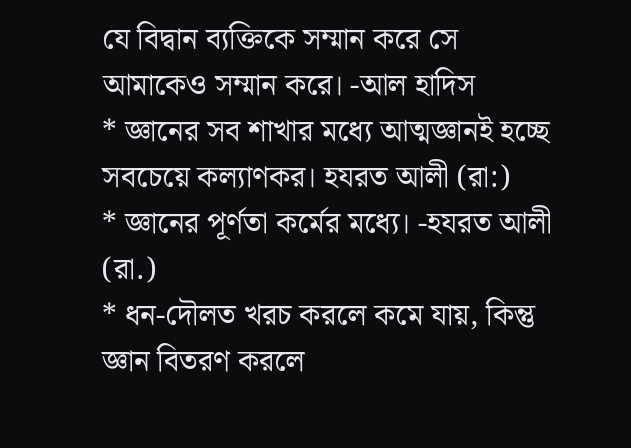যে বিদ্বান ব্যক্তিকে সম্মান করে সে আমাকেও সম্মান করে। -আল হাদিস
* জ্ঞানের সব শাখার মধ্যে আত্মজ্ঞানই হচ্ছে সবচেয়ে কল্যাণকর। হযরত আলী (রা:)
* জ্ঞানের পূর্ণতা কর্মের মধ্যে। -হযরত আলী (রা.)
* ধন-দৌলত খরচ করলে কমে যায়, কিন্তু জ্ঞান বিতরণ করলে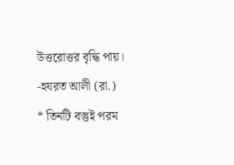উত্তরোত্তর বৃদ্ধি পায়। -হযরত আলী (রা.)
* তিনটি বস্তুই পরম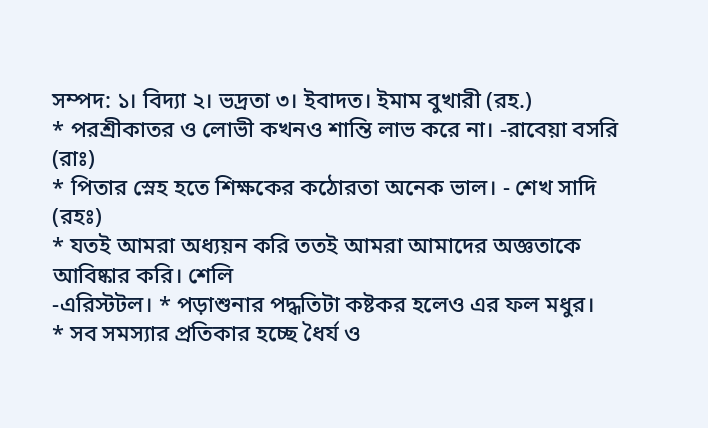সম্পদ: ১। বিদ্যা ২। ভদ্রতা ৩। ইবাদত। ইমাম বুখারী (রহ.)
* পরশ্রীকাতর ও লোভী কখনও শান্তি লাভ করে না। -রাবেয়া বসরি (রাঃ)
* পিতার স্নেহ হতে শিক্ষকের কঠোরতা অনেক ভাল। - শেখ সাদি (রহঃ)
* যতই আমরা অধ্যয়ন করি ততই আমরা আমাদের অজ্ঞতাকে আবিষ্কার করি। শেলি
-এরিস্টটল। * পড়াশুনার পদ্ধতিটা কষ্টকর হলেও এর ফল মধুর।
* সব সমস্যার প্রতিকার হচ্ছে ধৈর্য ও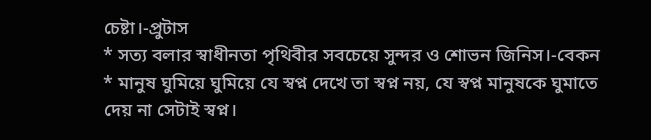চেষ্টা।-প্রুটাস
* সত্য বলার স্বাধীনতা পৃথিবীর সবচেয়ে সুন্দর ও শোভন জিনিস।-বেকন
* মানুষ ঘুমিয়ে ঘুমিয়ে যে স্বপ্ন দেখে তা স্বপ্ন নয়, যে স্বপ্ন মানুষকে ঘুমাতে দেয় না সেটাই স্বপ্ন।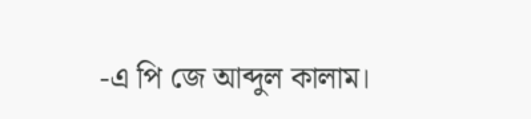-এ পি জে আব্দুল কালাম।